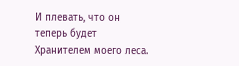И плевать, что он теперь будет Хранителем моего леса.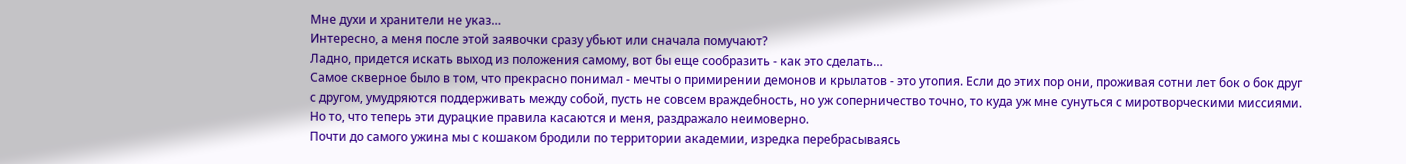Мне духи и хранители не указ…
Интересно, а меня после этой заявочки сразу убьют или сначала помучают?
Ладно, придется искать выход из положения самому, вот бы еще сообразить - как это сделать…
Самое скверное было в том, что прекрасно понимал - мечты о примирении демонов и крылатов - это утопия. Если до этих пор они, проживая сотни лет бок о бок друг с другом, умудряются поддерживать между собой, пусть не совсем враждебность, но уж соперничество точно, то куда уж мне сунуться с миротворческими миссиями. Но то, что теперь эти дурацкие правила касаются и меня, раздражало неимоверно.
Почти до самого ужина мы с кошаком бродили по территории академии, изредка перебрасываясь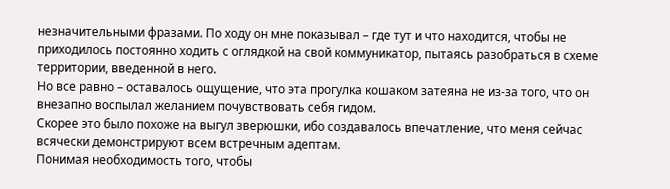незначительными фразами. По ходу он мне показывал – где тут и что находится, чтобы не приходилось постоянно ходить с оглядкой на свой коммуникатор, пытаясь разобраться в схеме территории, введенной в него.
Но все равно – оставалось ощущение, что эта прогулка кошаком затеяна не из-за того, что он внезапно воспылал желанием почувствовать себя гидом.
Скорее это было похоже на выгул зверюшки, ибо создавалось впечатление, что меня сейчас всячески демонстрируют всем встречным адептам.
Понимая необходимость того, чтобы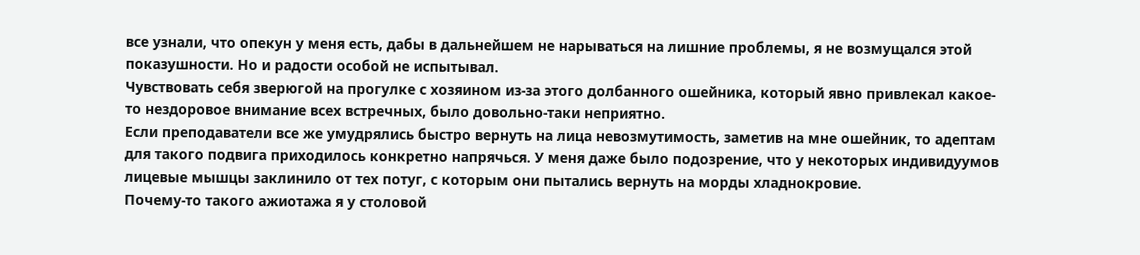все узнали, что опекун у меня есть, дабы в дальнейшем не нарываться на лишние проблемы, я не возмущался этой показушности. Но и радости особой не испытывал.
Чувствовать себя зверюгой на прогулке с хозяином из-за этого долбанного ошейника, который явно привлекал какое-то нездоровое внимание всех встречных, было довольно-таки неприятно.
Если преподаватели все же умудрялись быстро вернуть на лица невозмутимость, заметив на мне ошейник, то адептам для такого подвига приходилось конкретно напрячься. У меня даже было подозрение, что у некоторых индивидуумов лицевые мышцы заклинило от тех потуг, с которым они пытались вернуть на морды хладнокровие.
Почему-то такого ажиотажа я у столовой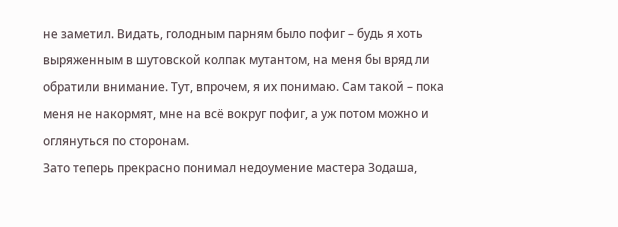не заметил. Видать, голодным парням было пофиг – будь я хоть выряженным в шутовской колпак мутантом, на меня бы вряд ли обратили внимание. Тут, впрочем, я их понимаю. Сам такой – пока меня не накормят, мне на всё вокруг пофиг, а уж потом можно и оглянуться по сторонам.
Зато теперь прекрасно понимал недоумение мастера Зодаша,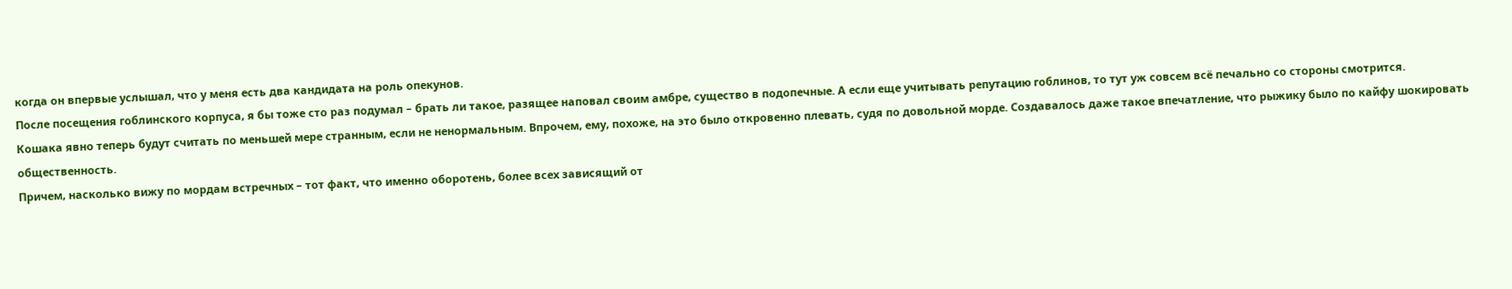когда он впервые услышал, что у меня есть два кандидата на роль опекунов.
После посещения гоблинского корпуса, я бы тоже сто раз подумал – брать ли такое, разящее наповал своим амбре, существо в подопечные. А если еще учитывать репутацию гоблинов, то тут уж совсем всё печально со стороны смотрится.
Кошака явно теперь будут считать по меньшей мере странным, если не ненормальным. Впрочем, ему, похоже, на это было откровенно плевать, судя по довольной морде. Создавалось даже такое впечатление, что рыжику было по кайфу шокировать общественность.
Причем, насколько вижу по мордам встречных – тот факт, что именно оборотень, более всех зависящий от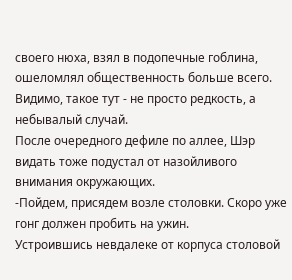своего нюха, взял в подопечные гоблина, ошеломлял общественность больше всего. Видимо, такое тут - не просто редкость, а небывалый случай.
После очередного дефиле по аллее, Шэр видать тоже подустал от назойливого внимания окружающих.
-Пойдем, присядем возле столовки. Скоро уже гонг должен пробить на ужин.
Устроившись невдалеке от корпуса столовой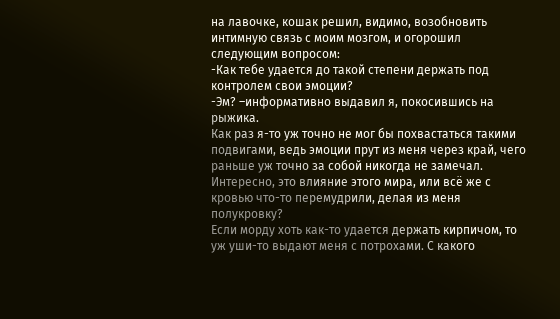на лавочке, кошак решил, видимо, возобновить интимную связь с моим мозгом, и огорошил следующим вопросом:
-Как тебе удается до такой степени держать под контролем свои эмоции?
-Эм? –информативно выдавил я, покосившись на рыжика.
Как раз я-то уж точно не мог бы похвастаться такими подвигами, ведь эмоции прут из меня через край, чего раньше уж точно за собой никогда не замечал. Интересно, это влияние этого мира, или всё же с кровью что-то перемудрили, делая из меня полукровку?
Если морду хоть как-то удается держать кирпичом, то уж уши-то выдают меня с потрохами. С какого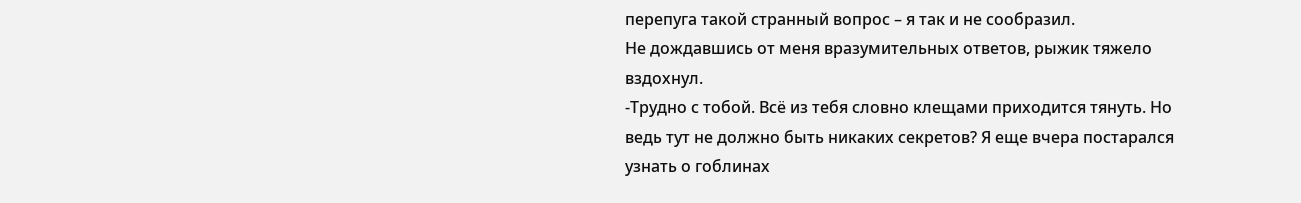перепуга такой странный вопрос – я так и не сообразил.
Не дождавшись от меня вразумительных ответов, рыжик тяжело вздохнул.
-Трудно с тобой. Всё из тебя словно клещами приходится тянуть. Но ведь тут не должно быть никаких секретов? Я еще вчера постарался узнать о гоблинах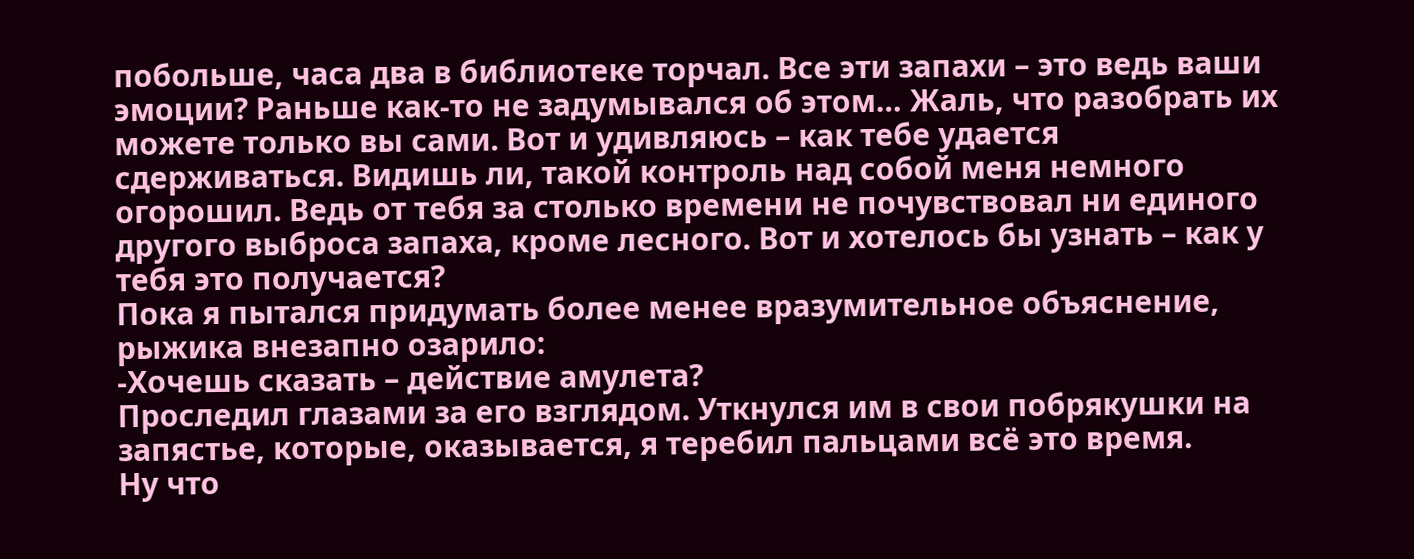побольше, часа два в библиотеке торчал. Все эти запахи – это ведь ваши эмоции? Раньше как-то не задумывался об этом… Жаль, что разобрать их можете только вы сами. Вот и удивляюсь – как тебе удается сдерживаться. Видишь ли, такой контроль над собой меня немного огорошил. Ведь от тебя за столько времени не почувствовал ни единого другого выброса запаха, кроме лесного. Вот и хотелось бы узнать – как у тебя это получается?
Пока я пытался придумать более менее вразумительное объяснение, рыжика внезапно озарило:
-Хочешь сказать – действие амулета?
Проследил глазами за его взглядом. Уткнулся им в свои побрякушки на запястье, которые, оказывается, я теребил пальцами всё это время.
Ну что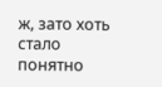ж, зато хоть стало понятно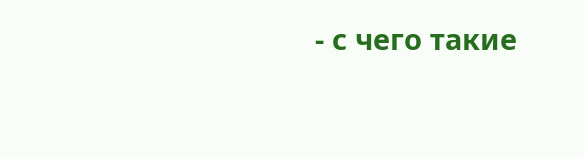- с чего такие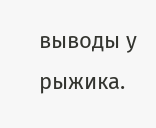выводы у рыжика.